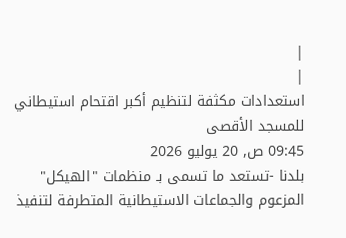|
|
استعدادات مكثفة لتنظيم أكبر اقتحام استيطاني للمسجد الأقصى
09:45 ص, 20 يوليو 2026
بلدنا -تستعد ما تسمى بـ منظمات "الهيكل" المزعوم والجماعات الاستيطانية المتطرفة لتنفيذ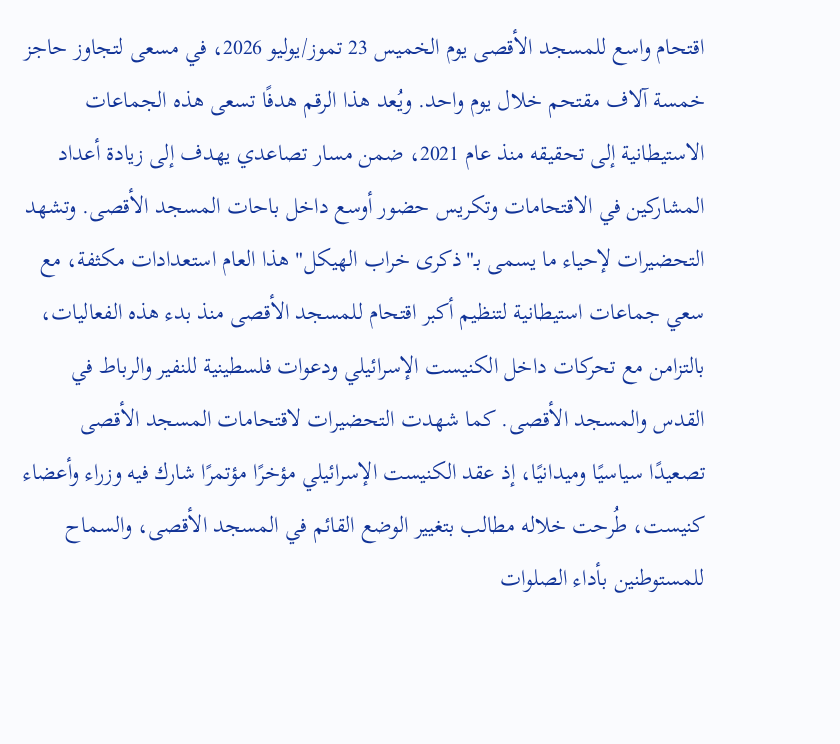اقتحام واسع للمسجد الأقصى يوم الخميس 23 تموز/يوليو 2026، في مسعى لتجاوز حاجز خمسة آلاف مقتحم خلال يوم واحد. ويُعد هذا الرقم هدفًا تسعى هذه الجماعات الاستيطانية إلى تحقيقه منذ عام 2021، ضمن مسار تصاعدي يهدف إلى زيادة أعداد المشاركين في الاقتحامات وتكريس حضور أوسع داخل باحات المسجد الأقصى. وتشهد التحضيرات لإحياء ما يسمى بـ"ذكرى خراب الهيكل" هذا العام استعدادات مكثفة، مع سعي جماعات استيطانية لتنظيم أكبر اقتحام للمسجد الأقصى منذ بدء هذه الفعاليات، بالتزامن مع تحركات داخل الكنيست الإسرائيلي ودعوات فلسطينية للنفير والرباط في القدس والمسجد الأقصى. كما شهدت التحضيرات لاقتحامات المسجد الأقصى تصعيدًا سياسيًا وميدانيًا، إذ عقد الكنيست الإسرائيلي مؤخرًا مؤتمرًا شارك فيه وزراء وأعضاء كنيست، طُرحت خلاله مطالب بتغيير الوضع القائم في المسجد الأقصى، والسماح للمستوطنين بأداء الصلوات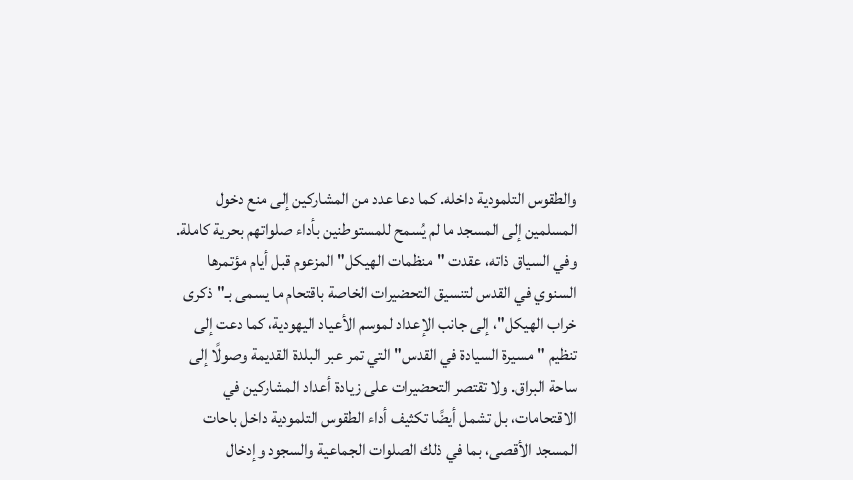والطقوس التلمودية داخله. كما دعا عدد من المشاركين إلى منع دخول المسلمين إلى المسجد ما لم يُسمح للمستوطنين بأداء صلواتهم بحرية كاملة. وفي السياق ذاته، عقدت "منظمات الهيكل" المزعوم قبل أيام مؤتمرها السنوي في القدس لتنسيق التحضيرات الخاصة باقتحام ما يسمى بـ"ذكرى خراب الهيكل"، إلى جانب الإعداد لموسم الأعياد اليهودية، كما دعت إلى تنظيم "مسيرة السيادة في القدس" التي تمر عبر البلدة القديمة وصولًا إلى ساحة البراق. ولا تقتصر التحضيرات على زيادة أعداد المشاركين في الاقتحامات، بل تشمل أيضًا تكثيف أداء الطقوس التلمودية داخل باحات المسجد الأقصى، بما في ذلك الصلوات الجماعية والسجود وإدخال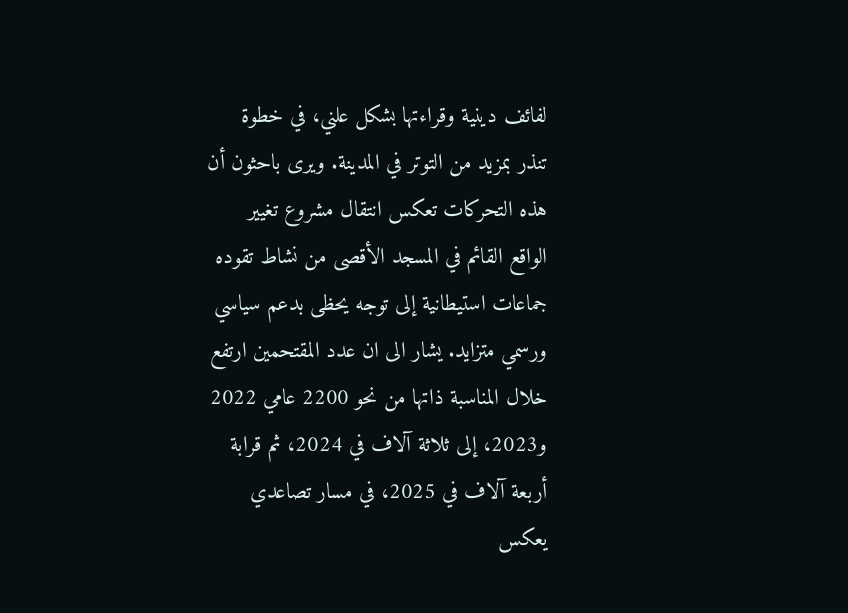لفائف دينية وقراءتها بشكل علني، في خطوة تنذر بمزيد من التوتر في المدينة. ويرى باحثون أن هذه التحركات تعكس انتقال مشروع تغيير الواقع القائم في المسجد الأقصى من نشاط تقوده جماعات استيطانية إلى توجه يحظى بدعم سياسي ورسمي متزايد. يشار الى ان عدد المقتحمين ارتفع خلال المناسبة ذاتها من نحو 2200 عامي 2022 و2023، إلى ثلاثة آلاف في 2024، ثم قرابة أربعة آلاف في 2025، في مسار تصاعدي يعكس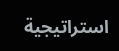استراتيجية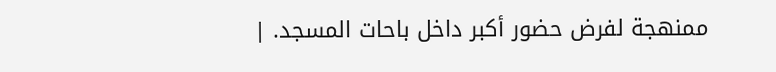ممنهجة لفرض حضور أكبر داخل باحات المسجد. |